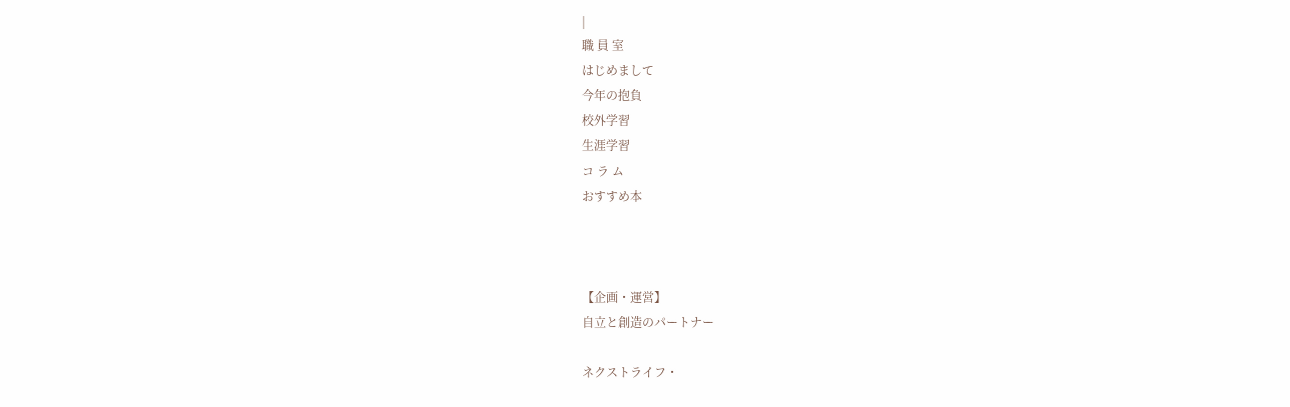|
職 員 室
はじめまして
今年の抱負
校外学習
生涯学習
コ ラ ム
おすすめ本



【企画・運営】
自立と創造のパートナー

ネクストライフ・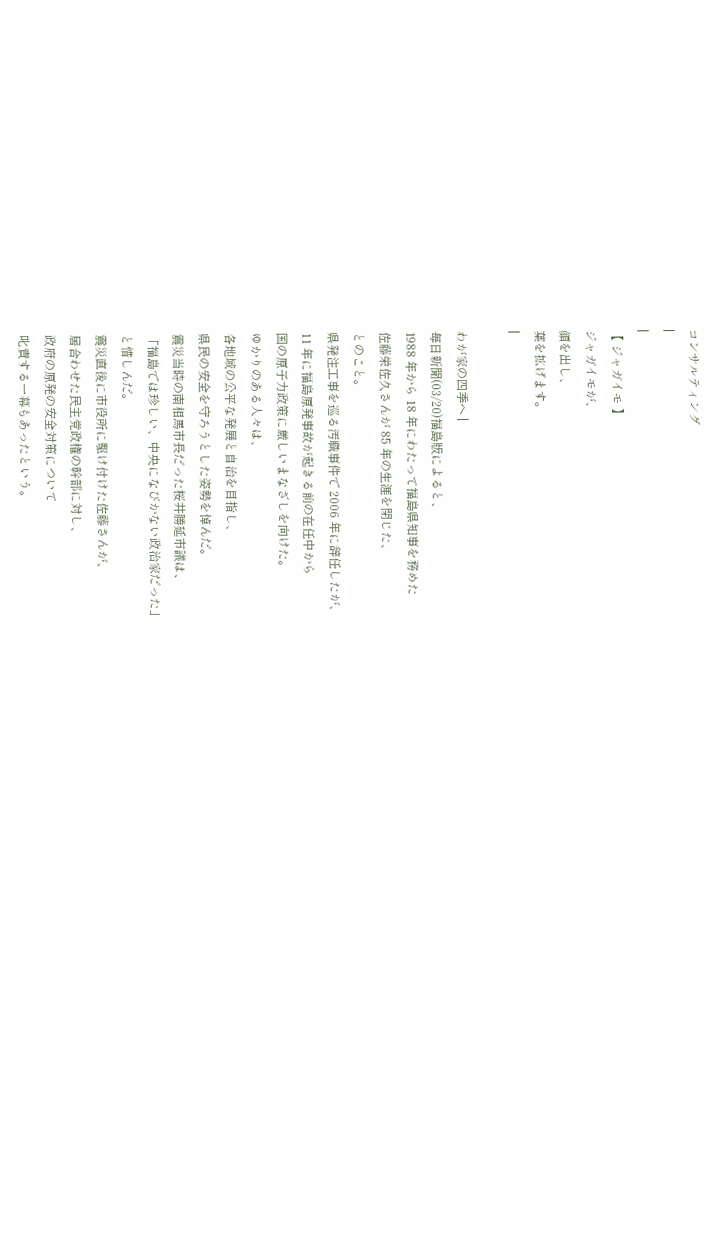コンサルティング
|
|
【 ジャガイモ 】
ジャガイモが、
顔を出し、
葉を拡げます。
|

わが家の四季ヘ |
毎日新聞(03/20)福島版によると、
1988 年から 18 年にわたって福島県知事を務めた
佐藤栄佐久さんが 85 年の生涯を閉じた、
とのこと。
県発注工事を巡る汚職事件で 2006 年に辞任したが、
11 年に福島原発事故が起きる前の在任中から
国の原子力政策に厳しいまなざしを向けた。
ゆかりのある人々は、
各地域の公平な発展と自治を目指し、
県民の安全を守ろうとした姿勢を悼んだ。
震災当時の南相馬市長だった桜井勝延市議は、
「福島では珍しい、中央になびかない政治家だった」
と惜しんだ。
震災直後に市役所に駆け付けた佐藤さんが、
居合わせた民主党政権の幹部に対し、
政府の原発の安全対策について
叱責する一幕もあったという。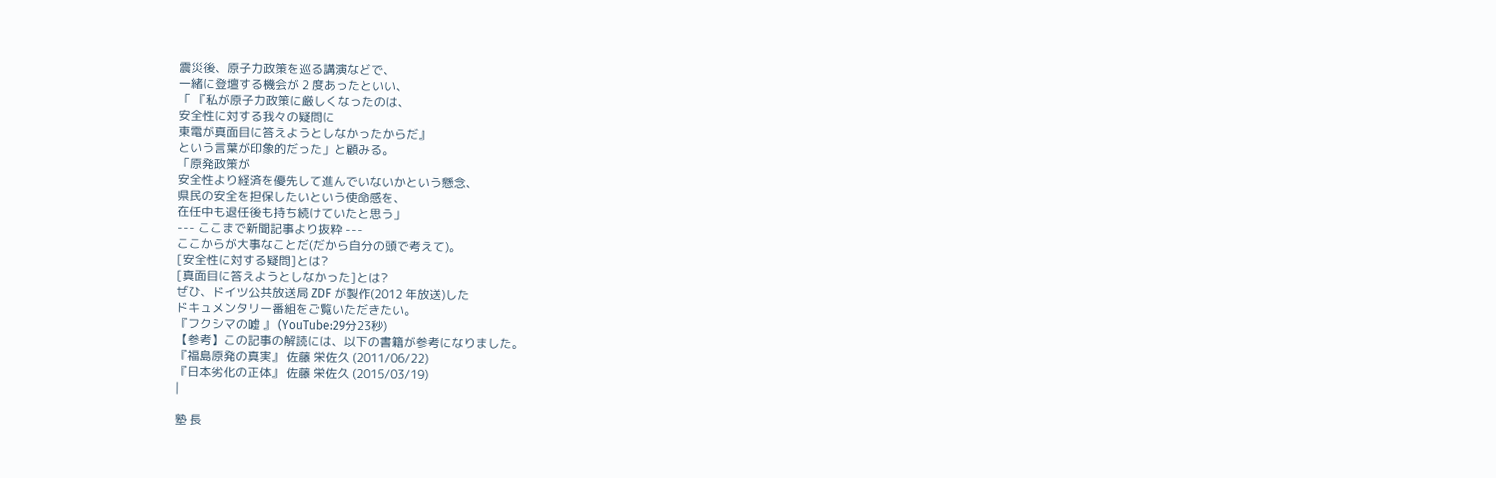震災後、原子力政策を巡る講演などで、
一緒に登壇する機会が 2 度あったといい、
「 『私が原子力政策に厳しくなったのは、
安全性に対する我々の疑問に
東電が真面目に答えようとしなかったからだ』
という言葉が印象的だった」と顧みる。
「原発政策が
安全性より経済を優先して進んでいないかという懸念、
県民の安全を担保したいという使命感を、
在任中も退任後も持ち続けていたと思う」
--- ここまで新聞記事より抜粋 ---
ここからが大事なことだ(だから自分の頭で考えて)。
[安全性に対する疑問]とは?
[真面目に答えようとしなかった]とは?
ぜひ、ドイツ公共放送局 ZDF が製作(2012 年放送)した
ドキュメンタリー番組をご覧いただきたい。
『フクシマの嘘 』 (YouTube:29分23秒)
【参考】この記事の解読には、以下の書籍が参考になりました。
『福島原発の真実』 佐藤 栄佐久 (2011/06/22)
『日本劣化の正体』 佐藤 栄佐久 (2015/03/19)
|

塾 長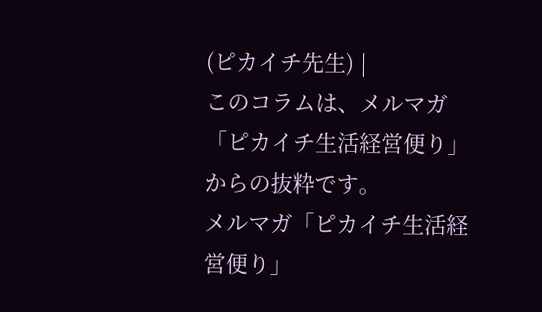(ピカイチ先生) |
このコラムは、メルマガ「ピカイチ生活経営便り」からの抜粋です。
メルマガ「ピカイチ生活経営便り」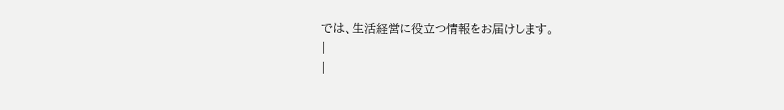では、生活経営に役立つ情報をお届けします。
|
|